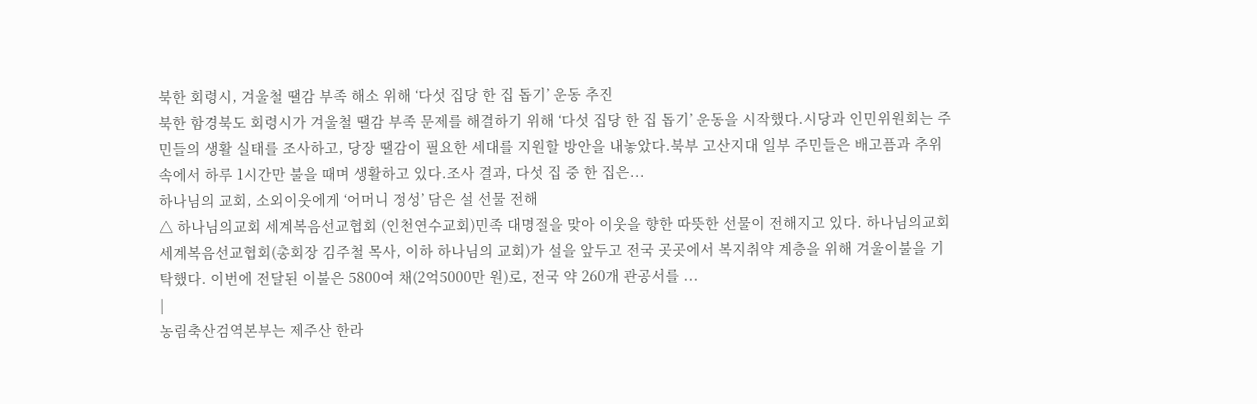북한 회령시, 겨울철 땔감 부족 해소 위해 ‘다섯 집당 한 집 돕기’ 운동 추진
북한 함경북도 회령시가 겨울철 땔감 부족 문제를 해결하기 위해 ‘다섯 집당 한 집 돕기’ 운동을 시작했다.시당과 인민위원회는 주민들의 생활 실태를 조사하고, 당장 땔감이 필요한 세대를 지원할 방안을 내놓았다.북부 고산지대 일부 주민들은 배고픔과 추위 속에서 하루 1시간만 불을 때며 생활하고 있다.조사 결과, 다섯 집 중 한 집은...
하나님의 교회, 소외이웃에게 ‘어머니 정성’ 담은 설 선물 전해
△ 하나님의교회 세계복음선교협회 (인천연수교회)민족 대명절을 맞아 이웃을 향한 따뜻한 선물이 전해지고 있다. 하나님의교회 세계복음선교협회(총회장 김주철 목사, 이하 하나님의 교회)가 설을 앞두고 전국 곳곳에서 복지취약 계층을 위해 겨울이불을 기탁했다. 이번에 전달된 이불은 5800여 채(2억5000만 원)로, 전국 약 260개 관공서를 ...
|
농림축산검역본부는 제주산 한라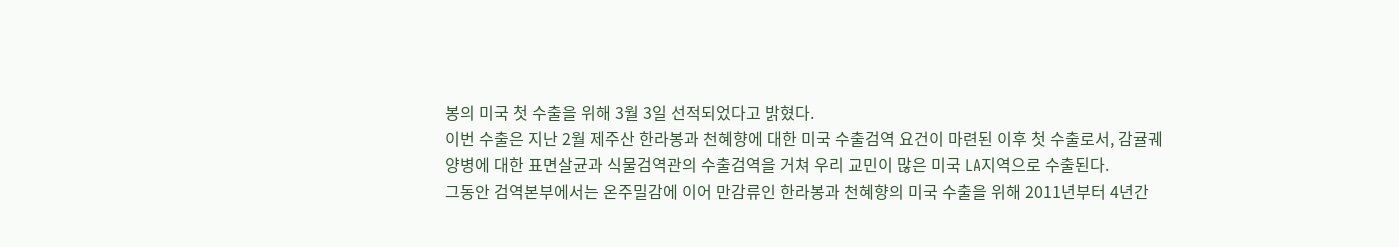봉의 미국 첫 수출을 위해 3월 3일 선적되었다고 밝혔다.
이번 수출은 지난 2월 제주산 한라봉과 천혜향에 대한 미국 수출검역 요건이 마련된 이후 첫 수출로서, 감귤궤양병에 대한 표면살균과 식물검역관의 수출검역을 거쳐 우리 교민이 많은 미국 LA지역으로 수출된다.
그동안 검역본부에서는 온주밀감에 이어 만감류인 한라봉과 천혜향의 미국 수출을 위해 2011년부터 4년간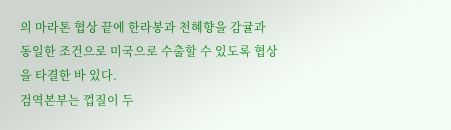의 마라톤 협상 끝에 한라봉과 천혜향을 감귤과 동일한 조건으로 미국으로 수출할 수 있도록 협상을 타결한 바 있다.
검역본부는 껍질이 두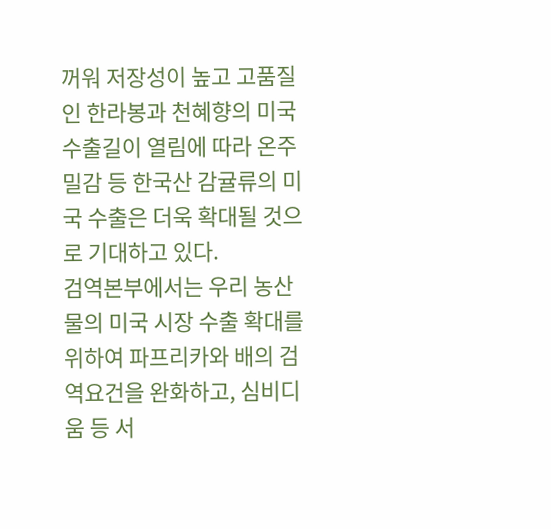꺼워 저장성이 높고 고품질인 한라봉과 천혜향의 미국 수출길이 열림에 따라 온주밀감 등 한국산 감귤류의 미국 수출은 더욱 확대될 것으로 기대하고 있다.
검역본부에서는 우리 농산물의 미국 시장 수출 확대를 위하여 파프리카와 배의 검역요건을 완화하고, 심비디움 등 서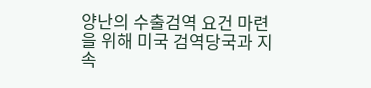양난의 수출검역 요건 마련을 위해 미국 검역당국과 지속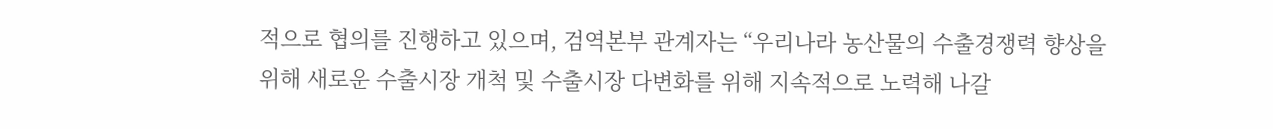적으로 협의를 진행하고 있으며, 검역본부 관계자는 “우리나라 농산물의 수출경쟁력 향상을 위해 새로운 수출시장 개척 및 수출시장 다변화를 위해 지속적으로 노력해 나갈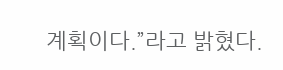계획이다.”라고 밝혔다.